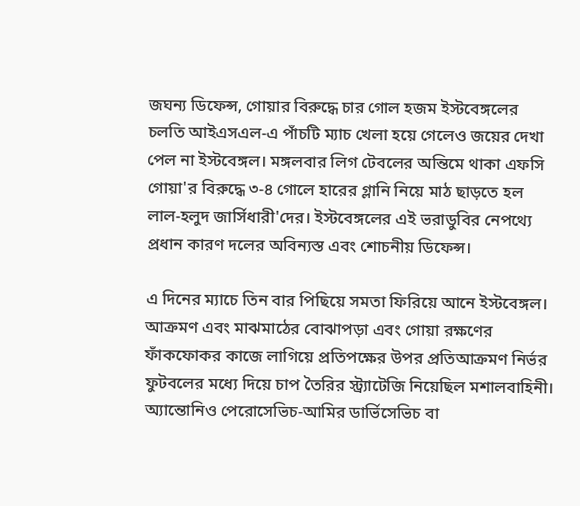জঘন্য ডিফেন্স, গোয়ার বিরুদ্ধে চার গোল হজম ইস্টবেঙ্গলের
চলতি আইএসএল-এ পাঁচটি ম্যাচ খেলা হয়ে গেলেও জয়ের দেখা পেল না ইস্টবেঙ্গল। মঙ্গলবার লিগ টেবলের অন্তিমে থাকা এফসি গোয়া'র বিরুদ্ধে ৩-৪ গোলে হারের গ্লানি নিয়ে মাঠ ছাড়তে হল লাল-হলুদ জার্সিধারী'দের। ইস্টবেঙ্গলের এই ভরাডুবির নেপথ্যে প্রধান কারণ দলের অবিন্যস্ত এবং শোচনীয় ডিফেন্স।

এ দিনের ম্যাচে তিন বার পিছিয়ে সমতা ফিরিয়ে আনে ইস্টবেঙ্গল। আক্রমণ এবং মাঝমাঠের বোঝাপড়া এবং গোয়া রক্ষণের ফাঁকফোকর কাজে লাগিয়ে প্রতিপক্ষের উপর প্রতিআক্রমণ নির্ভর ফুটবলের মধ্যে দিয়ে চাপ তৈরির স্ট্র্যাটেজি নিয়েছিল মশালবাহিনী। অ্যান্তোনিও পেরোসেভিচ-আমির ডার্ভিসেভিচ বা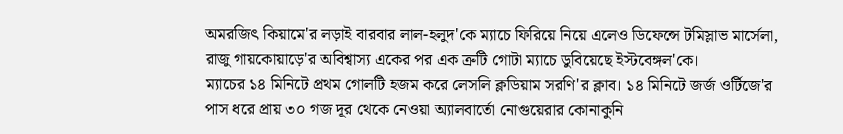অমরজিৎ কিয়ামে'র লড়াই বারবার লাল-হলুদ'কে ম্যাচে ফিরিয়ে নিয়ে এলেও ডিফেন্সে টমিস্লাভ মার্সেলা, রাজু গায়কোয়াড়ে'র অবিশ্বাস্য একের পর এক ত্রুটি গোটা ম্যাচে ডুবিয়েছে ইস্টবেঙ্গল'কে।
ম্যাচের ১৪ মিনিটে প্রথম গোলটি হজম করে লেসলি ক্লডিয়াম সরণি'র ক্লাব। ১৪ মিনিটে জর্জ ওর্টিজে'র পাস ধরে প্রায় ৩০ গজ দূর থেকে নেওয়া অ্যালবার্তো নোগুয়েরার কোনাকুনি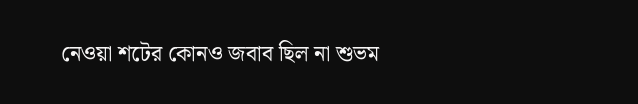নেওয়া শটের কোনও জবাব ছিল না শুভম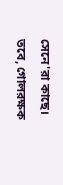সেনে'রা কাছে। তবে, গোলরক্ষক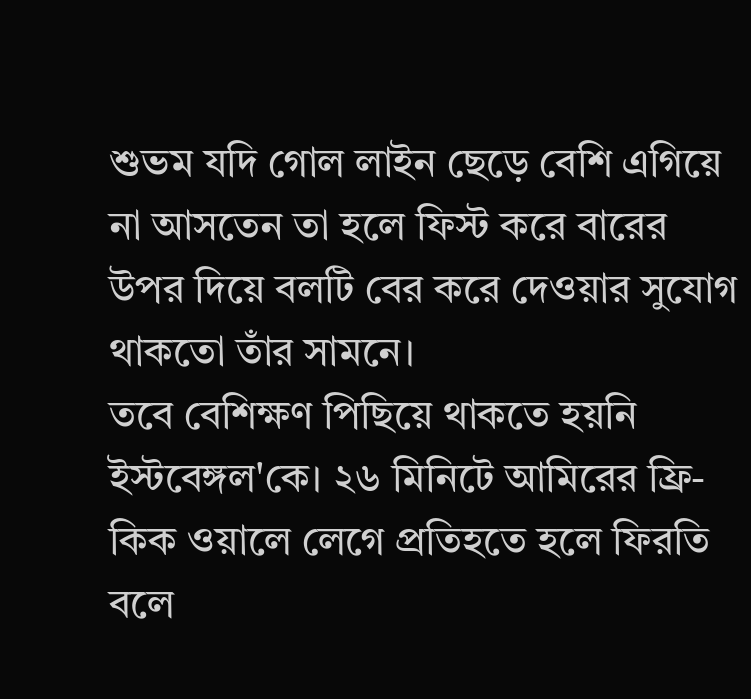শুভম যদি গোল লাইন ছেড়ে বেশি এগিয়ে না আসতেন তা হলে ফিস্ট করে বারের উপর দিয়ে বলটি বের করে দেওয়ার সুযোগ থাকতো তাঁর সামনে।
তবে বেশিক্ষণ পিছিয়ে থাকতে হয়নি ইস্টবেঙ্গল'কে। ২৬ মিনিটে আমিরের ফ্রি-কিক ওয়ালে লেগে প্রতিহতে হলে ফিরতি বলে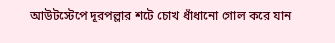আউটস্টেপে দূরপল্লার শটে চোখ ধাঁধানো গোল করে যান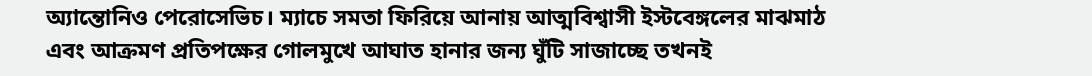অ্যান্তোনিও পেরোসেভিচ। ম্যাচে সমতা ফিরিয়ে আনায় আত্মবিশ্বাসী ইস্টবেঙ্গলের মাঝমাঠ এবং আক্রমণ প্রতিপক্ষের গোলমুখে আঘাত হানার জন্য ঘুঁটি সাজাচ্ছে তখনই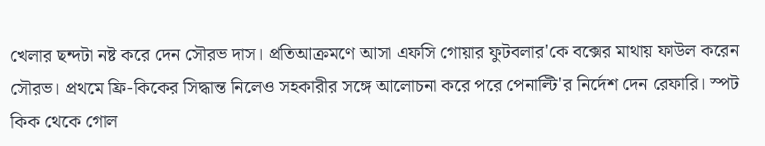খেলার ছন্দটা নষ্ট করে দেন সৌরভ দাস। প্রতিআক্রমণে আসা এফসি গোয়ার ফুটবলার'কে বক্সের মাথায় ফাউল করেন সৌরভ। প্রথমে ফ্রি-কিকের সিদ্ধান্ত নিলেও সহকারীর সঙ্গে আলোচনা করে পরে পেনাল্টি'র নির্দেশ দেন রেফারি। স্পট কিক থেকে গোল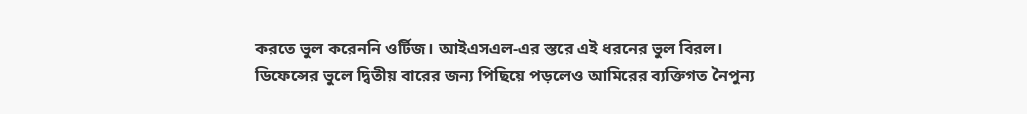করতে ভুল করেননি ওর্টিজ। আইএসএল-এর স্তরে এই ধরনের ভুল বিরল।
ডিফেন্সের ভুলে দ্বিতীয় বারের জন্য পিছিয়ে পড়লেও আমিরের ব্যক্তিগত নৈপুন্য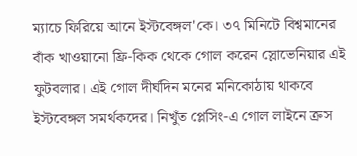ম্যাচে ফিরিয়ে আনে ইস্টবেঙ্গল'কে। ৩৭ মিনিটে বিশ্বমানের বাঁক খাওয়ানো ফ্রি-কিক থেকে গোল করেন স্লোভেনিয়ার এই ফুটবলার। এই গোল দীর্ঘদিন মনের মনিকোঠায় থাকবে ইস্টবেঙ্গল সমর্থকদের। নিখুঁত প্লেসিং-এ গোল লাইনে ক্রস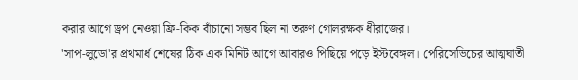করার আগে ড্রপ নেওয়া ফ্রি-কিক বাঁচানো সম্ভব ছিল না তরুণ গোলরক্ষক ধীরাজের।
'সাপ-লুডো'র প্রথমার্ধ শেষের ঠিক এক মিনিট আগে আবারও পিছিয়ে পড়ে ইস্টবেঙ্গল। পেরিসেভিচের আত্মঘাতী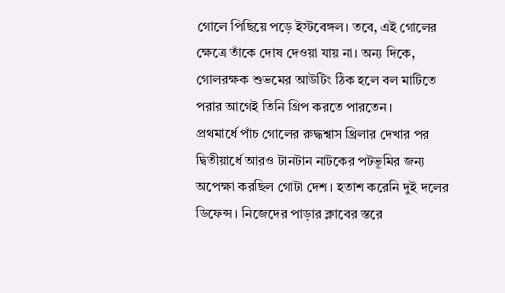গোলে পিছিয়ে পড়ে ইস্টবেঙ্গল। তবে, এই গোলের ক্ষেত্রে তাঁকে দোষ দেওয়া যায় না। অন্য দিকে, গোলরক্ষক শুভমের আউটিং ঠিক হলে বল মাটিতে পরার আগেই তিনি গ্রিপ করতে পারতেন।
প্রথমার্ধে পাঁচ গোলের রুদ্ধশ্বাস থ্রিলার দেখার পর দ্বিতীয়ার্ধে আরও টানটান নাটকের পটভূমির জন্য অপেক্ষা করছিল গোটা দেশ। হতাশ করেনি দুই দলের ডিফেন্স। নিজেদের পাড়ার ক্লাবের স্তরে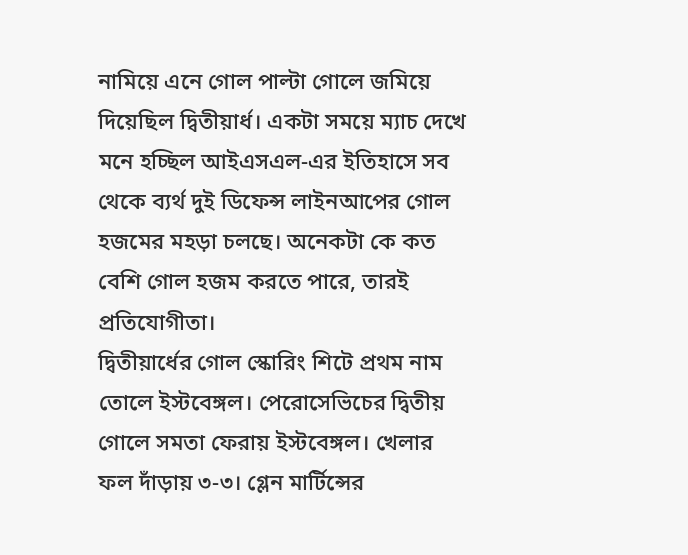নামিয়ে এনে গোল পাল্টা গোলে জমিয়ে দিয়েছিল দ্বিতীয়ার্ধ। একটা সময়ে ম্যাচ দেখে মনে হচ্ছিল আইএসএল-এর ইতিহাসে সব থেকে ব্যর্থ দুই ডিফেন্স লাইনআপের গোল হজমের মহড়া চলছে। অনেকটা কে কত বেশি গোল হজম করতে পারে, তারই প্রতিযোগীতা।
দ্বিতীয়ার্ধের গোল স্কোরিং শিটে প্রথম নাম তোলে ইস্টবেঙ্গল। পেরোসেভিচের দ্বিতীয় গোলে সমতা ফেরায় ইস্টবেঙ্গল। খেলার ফল দাঁড়ায় ৩-৩। গ্লেন মার্টিন্সের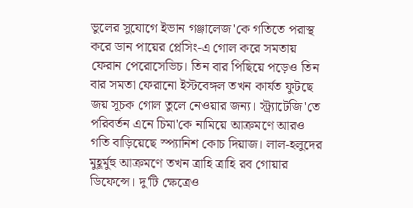ভুলের সুযোগে ইভান গঞ্জালেজ'কে গতিতে পরাস্থ করে ডান পায়ের প্লেসিং-এ গোল করে সমতায় ফেরান পেরোসেভিচ। তিন বার পিছিয়ে পড়েও তিন বার সমতা ফেরানো ইস্টবেঙ্গল তখন কার্যত ফুটছে জয় সূচক গোল তুলে নেওয়ার জন্য। স্ট্র্যাটেজি'তে পরিবর্তন এনে চিমা'কে নামিয়ে আক্রমণে আরও গতি বাড়িয়েছে স্প্যানিশ কোচ দিয়াজ। লাল-হলুদের মুহূর্মুহু আক্রমণে তখন ত্রাহি ত্রাহি রব গোয়ার ডিফেন্সে। দু'টি ক্ষেত্রেও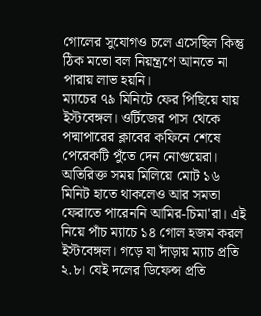গোলের সুযোগও চলে এসেছিল কিন্তু ঠিক মতো বল নিয়ন্ত্রণে আনতে না পারায় লাভ হয়নি।
ম্যাচের ৭৯ মিনিটে ফের পিছিয়ে যায় ইস্টবেঙ্গল। ওর্টিজের পাস থেকে পদ্মাপারের ক্লাবের কফিনে শেষে পেরেকটি পুঁতে দেন নোগুয়েরা। অতিরিক্ত সময় মিলিয়ে মোট ১৬ মিনিট হাতে থাকলেও আর সমতা ফেরাতে পারেননি আমির-চিমা'রা। এই নিয়ে পাঁচ ম্যাচে ১৪ গোল হজম করল ইস্টবেঙ্গল। গড়ে যা দাঁড়ায় ম্যাচ প্রতি ২.৮। যেই দলের ডিফেন্স প্রতি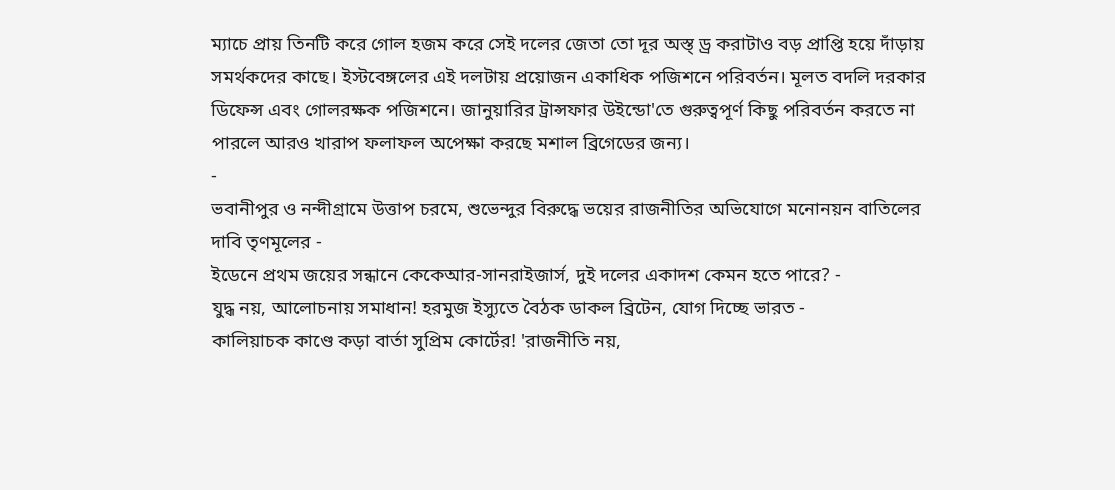ম্যাচে প্রায় তিনটি করে গোল হজম করে সেই দলের জেতা তো দূর অস্ত্ ড্র করাটাও বড় প্রাপ্তি হয়ে দাঁড়ায় সমর্থকদের কাছে। ইস্টবেঙ্গলের এই দলটায় প্রয়োজন একাধিক পজিশনে পরিবর্তন। মূলত বদলি দরকার ডিফেন্স এবং গোলরক্ষক পজিশনে। জানুয়ারির ট্রান্সফার উইন্ডো'তে গুরুত্বপূর্ণ কিছু পরিবর্তন করতে না পারলে আরও খারাপ ফলাফল অপেক্ষা করছে মশাল ব্রিগেডের জন্য।
-
ভবানীপুর ও নন্দীগ্রামে উত্তাপ চরমে, শুভেন্দুর বিরুদ্ধে ভয়ের রাজনীতির অভিযোগে মনোনয়ন বাতিলের দাবি তৃণমূলের -
ইডেনে প্রথম জয়ের সন্ধানে কেকেআর-সানরাইজার্স, দুই দলের একাদশ কেমন হতে পারে? -
যুদ্ধ নয়, আলোচনায় সমাধান! হরমুজ ইস্যুতে বৈঠক ডাকল ব্রিটেন, যোগ দিচ্ছে ভারত -
কালিয়াচক কাণ্ডে কড়া বার্তা সুপ্রিম কোর্টের! 'রাজনীতি নয়,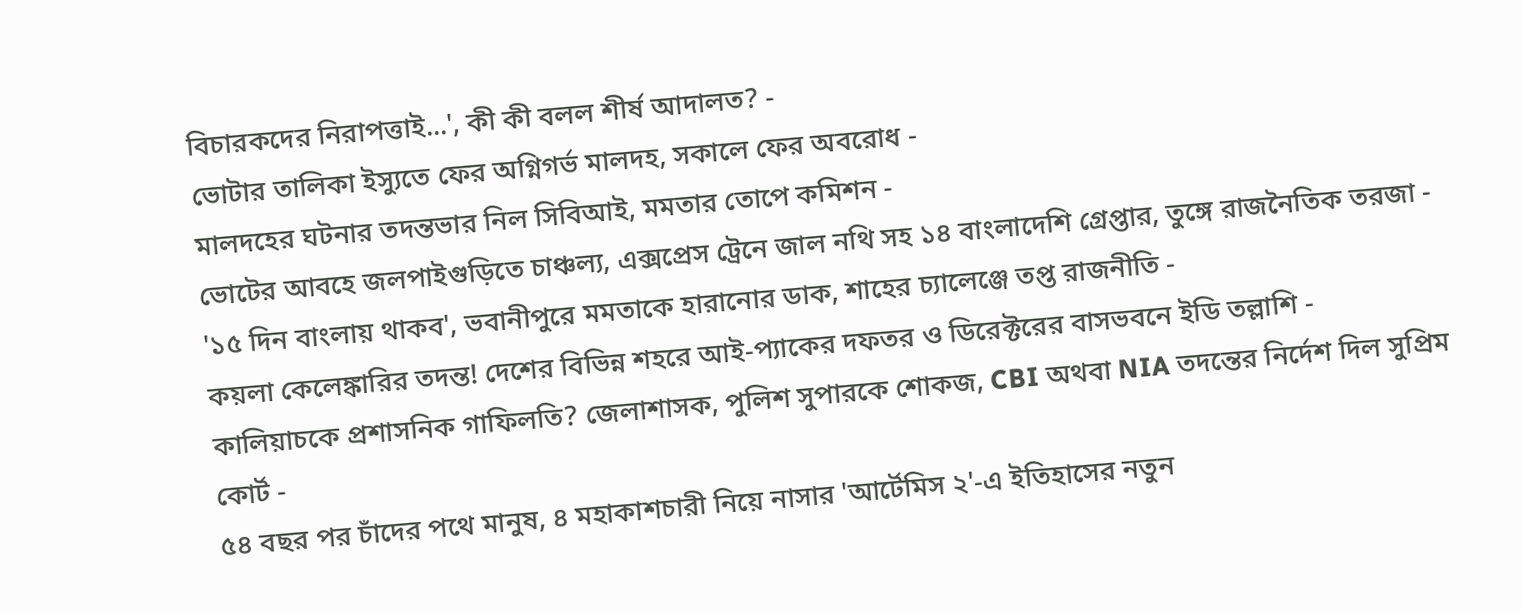বিচারকদের নিরাপত্তাই...', কী কী বলল শীর্ষ আদালত? -
ভোটার তালিকা ইস্যুতে ফের অগ্নিগর্ভ মালদহ, সকালে ফের অবরোধ -
মালদহের ঘটনার তদন্তভার নিল সিবিআই, মমতার তোপে কমিশন -
ভোটের আবহে জলপাইগুড়িতে চাঞ্চল্য, এক্সপ্রেস ট্রেনে জাল নথি সহ ১৪ বাংলাদেশি গ্রেপ্তার, তুঙ্গে রাজনৈতিক তরজা -
'১৫ দিন বাংলায় থাকব', ভবানীপুরে মমতাকে হারানোর ডাক, শাহের চ্যালেঞ্জে তপ্ত রাজনীতি -
কয়লা কেলেঙ্কারির তদন্ত! দেশের বিভিন্ন শহরে আই-প্যাকের দফতর ও ডিরেক্টরের বাসভবনে ইডি তল্লাশি -
কালিয়াচকে প্রশাসনিক গাফিলতি? জেলাশাসক, পুলিশ সুপারকে শোকজ, CBI অথবা NIA তদন্তের নির্দেশ দিল সুপ্রিম কোর্ট -
৫৪ বছর পর চাঁদের পথে মানুষ, ৪ মহাকাশচারী নিয়ে নাসার 'আর্টেমিস ২'-এ ইতিহাসের নতুন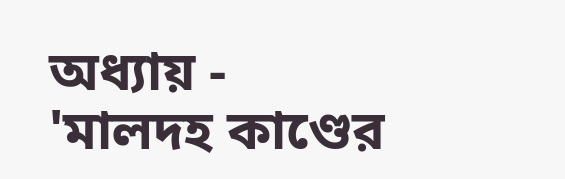অধ্যায় -
'মালদহ কাণ্ডের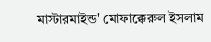মাস্টারমাইন্ড' মোফাক্কেরুল ইসলাম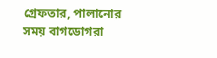গ্রেফতার, পালানোর সময় বাগডোগরা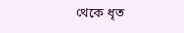থেকে ধৃত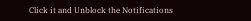Click it and Unblock the Notifications